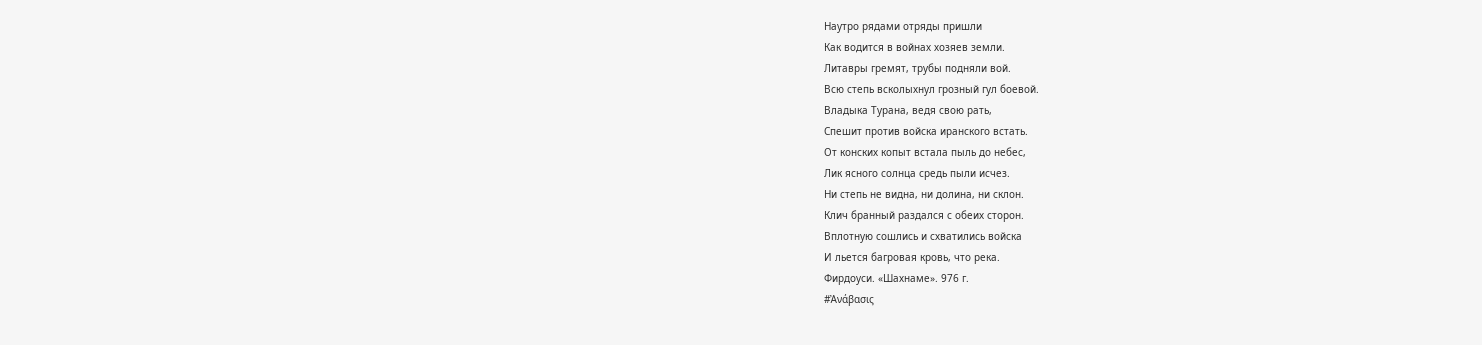Наутро рядами отряды пришли
Как водится в войнах хозяев земли.
Литавры гремят, трубы подняли вой.
Всю степь всколыхнул грозный гул боевой.
Владыка Турана, ведя свою рать,
Спешит против войска иранского встать.
От конских копыт встала пыль до небес,
Лик ясного солнца средь пыли исчез.
Ни степь не видна, ни долина, ни склон.
Клич бранный раздался с обеих сторон.
Вплотную сошлись и схватились войска
И льется багровая кровь, что река.
Фирдоуси. «Шахнаме». 976 г.
#Ἀνάβασις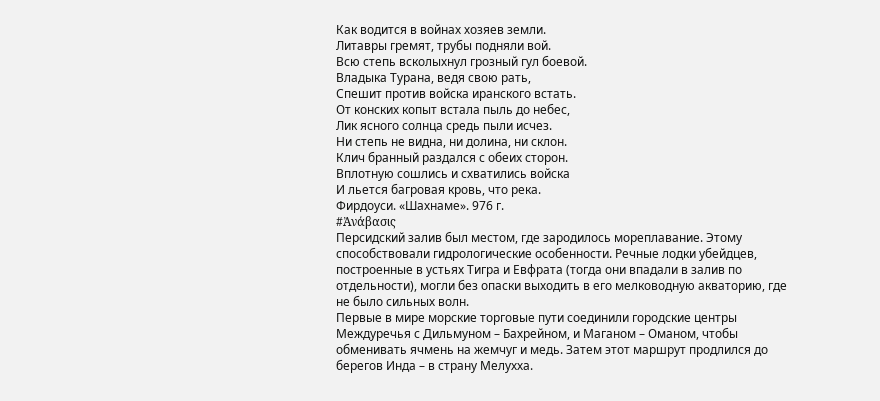Как водится в войнах хозяев земли.
Литавры гремят, трубы подняли вой.
Всю степь всколыхнул грозный гул боевой.
Владыка Турана, ведя свою рать,
Спешит против войска иранского встать.
От конских копыт встала пыль до небес,
Лик ясного солнца средь пыли исчез.
Ни степь не видна, ни долина, ни склон.
Клич бранный раздался с обеих сторон.
Вплотную сошлись и схватились войска
И льется багровая кровь, что река.
Фирдоуси. «Шахнаме». 976 г.
#Ἀνάβασις
Персидский залив был местом, где зародилось мореплавание. Этому способствовали гидрологические особенности. Речные лодки убейдцев, построенные в устьях Тигра и Евфрата (тогда они впадали в залив по отдельности), могли без опаски выходить в его мелководную акваторию, где не было сильных волн.
Первые в мире морские торговые пути соединили городские центры Междуречья с Дильмуном – Бахрейном, и Маганом – Оманом, чтобы обменивать ячмень на жемчуг и медь. Затем этот маршрут продлился до берегов Инда – в страну Мелухха.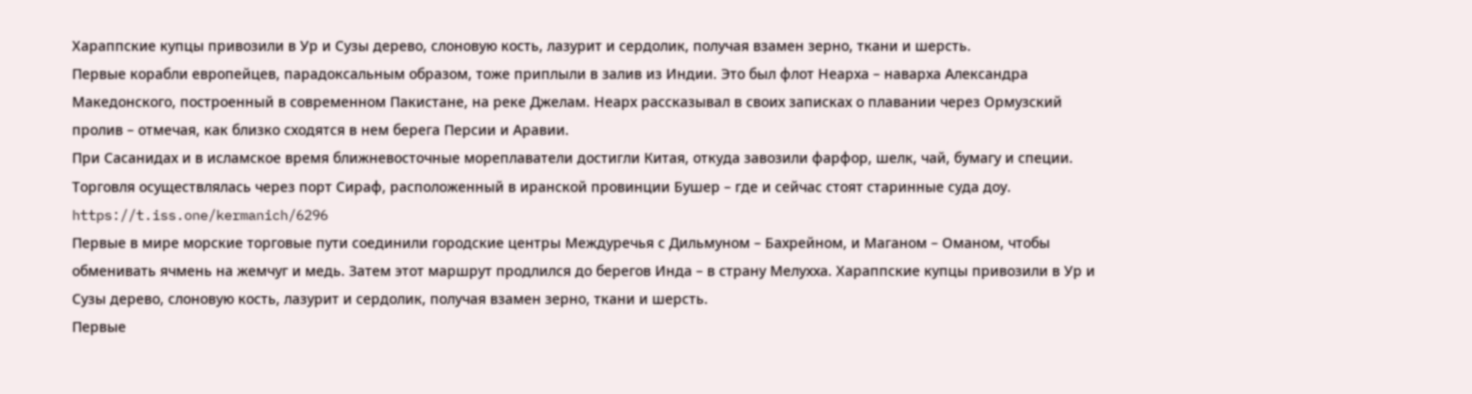Хараппские купцы привозили в Ур и Сузы дерево, слоновую кость, лазурит и сердолик, получая взамен зерно, ткани и шерсть.
Первые корабли европейцев, парадоксальным образом, тоже приплыли в залив из Индии. Это был флот Неарха – наварха Александра Македонского, построенный в современном Пакистане, на реке Джелам. Неарх рассказывал в своих записках о плавании через Ормузский пролив – отмечая, как близко сходятся в нем берега Персии и Аравии.
При Сасанидах и в исламское время ближневосточные мореплаватели достигли Китая, откуда завозили фарфор, шелк, чай, бумагу и специи. Торговля осуществлялась через порт Сираф, расположенный в иранской провинции Бушер – где и сейчас стоят старинные суда доу.
https://t.iss.one/kermanich/6296
Первые в мире морские торговые пути соединили городские центры Междуречья с Дильмуном – Бахрейном, и Маганом – Оманом, чтобы обменивать ячмень на жемчуг и медь. Затем этот маршрут продлился до берегов Инда – в страну Мелухха. Хараппские купцы привозили в Ур и Сузы дерево, слоновую кость, лазурит и сердолик, получая взамен зерно, ткани и шерсть.
Первые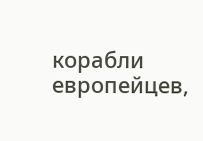корабли европейцев,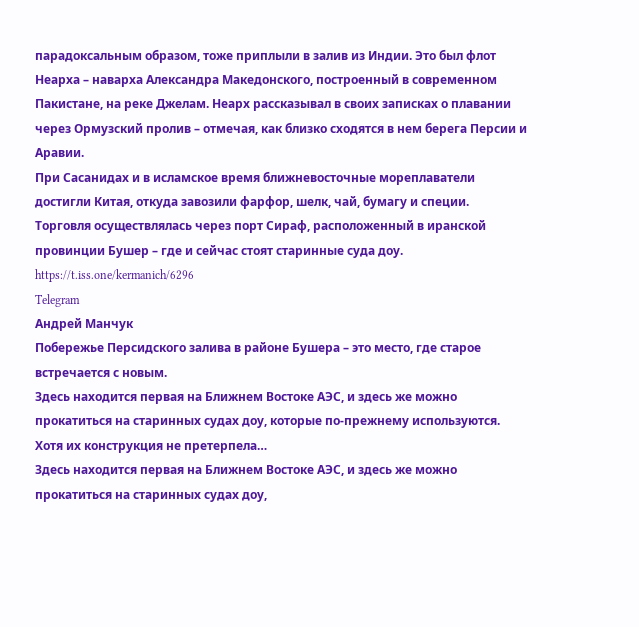парадоксальным образом, тоже приплыли в залив из Индии. Это был флот Неарха – наварха Александра Македонского, построенный в современном Пакистане, на реке Джелам. Неарх рассказывал в своих записках о плавании через Ормузский пролив – отмечая, как близко сходятся в нем берега Персии и Аравии.
При Сасанидах и в исламское время ближневосточные мореплаватели достигли Китая, откуда завозили фарфор, шелк, чай, бумагу и специи. Торговля осуществлялась через порт Сираф, расположенный в иранской провинции Бушер – где и сейчас стоят старинные суда доу.
https://t.iss.one/kermanich/6296
Telegram
Андрей Манчук
Побережье Персидского залива в районе Бушера – это место, где старое встречается с новым.
Здесь находится первая на Ближнем Востоке АЭС, и здесь же можно прокатиться на старинных судах доу, которые по-прежнему используются. Хотя их конструкция не претерпела…
Здесь находится первая на Ближнем Востоке АЭС, и здесь же можно прокатиться на старинных судах доу,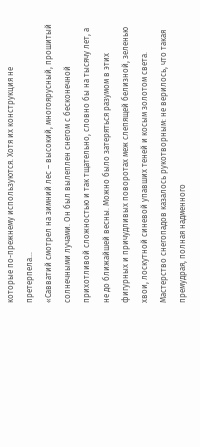которые по-прежнему используются. Хотя их конструкция не претерпела…
«Савватий смотрел на зимний лес – высокий, многоярусный, прошитый солнечными лучами. Он был вылеплен снегом с бесконечной прихотливой сложностью и так тщательно, словно бы на тысячу лет, а не до ближайшей весны. Можно было затеряться разумом в этих фигурных и причудливых поворотах меж слепящей белизной, зеленью хвои, лоскутной синевой упавших теней и косым золотом света. Мастерство снегопадов казалось рукотворным: не верилось, что такая премудрая, полная надменного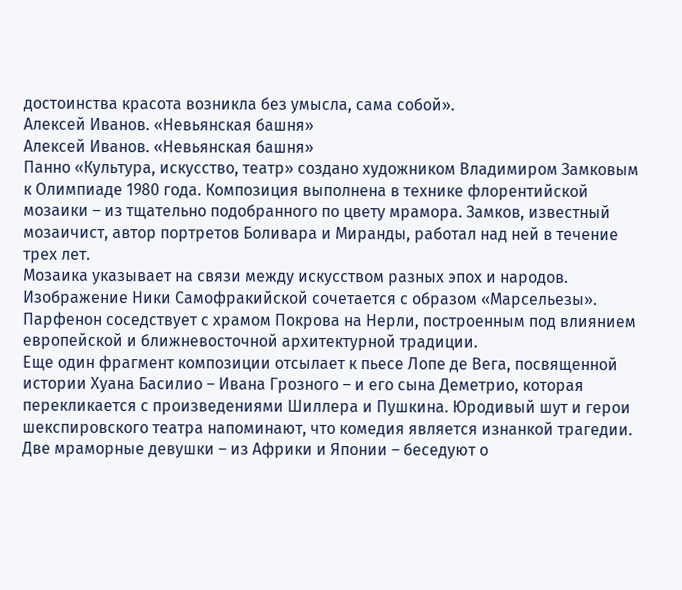достоинства красота возникла без умысла, сама собой».
Алексей Иванов. «Невьянская башня»
Алексей Иванов. «Невьянская башня»
Панно «Культура, искусство, театр» создано художником Владимиром Замковым к Олимпиаде 1980 года. Композиция выполнена в технике флорентийской мозаики – из тщательно подобранного по цвету мрамора. Замков, известный мозаичист, автор портретов Боливара и Миранды, работал над ней в течение трех лет.
Мозаика указывает на связи между искусством разных эпох и народов. Изображение Ники Самофракийской сочетается с образом «Марсельезы». Парфенон соседствует с храмом Покрова на Нерли, построенным под влиянием европейской и ближневосточной архитектурной традиции.
Еще один фрагмент композиции отсылает к пьесе Лопе де Вега, посвященной истории Хуана Басилио – Ивана Грозного – и его сына Деметрио, которая перекликается с произведениями Шиллера и Пушкина. Юродивый шут и герои шекспировского театра напоминают, что комедия является изнанкой трагедии.
Две мраморные девушки – из Африки и Японии – беседуют о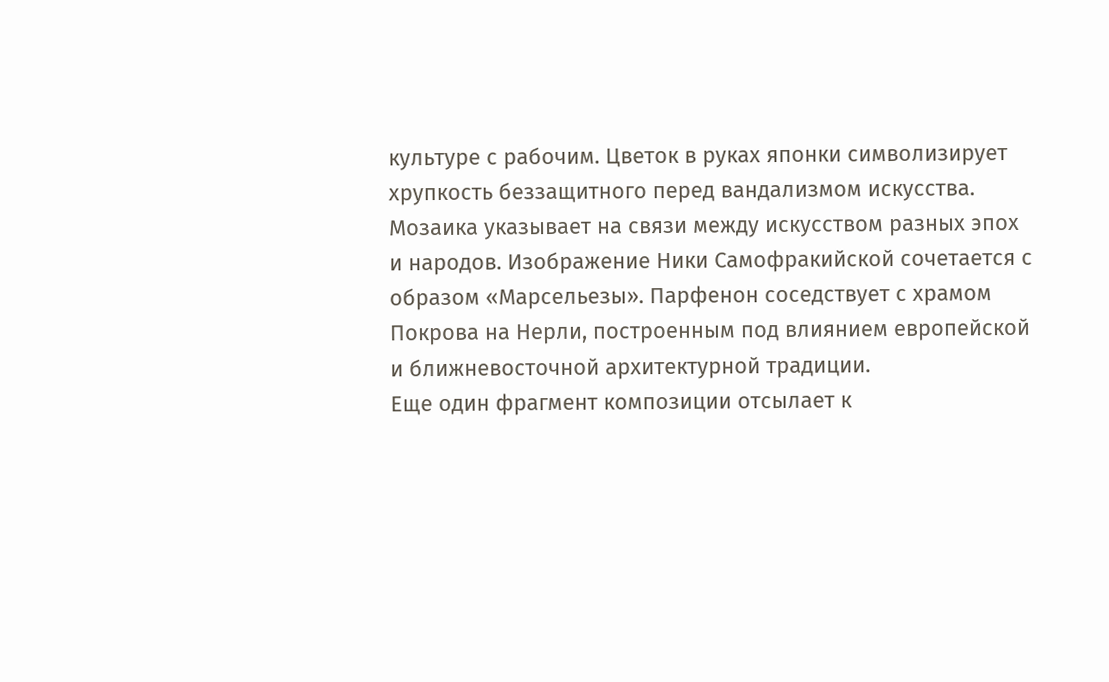культуре с рабочим. Цветок в руках японки символизирует хрупкость беззащитного перед вандализмом искусства.
Мозаика указывает на связи между искусством разных эпох и народов. Изображение Ники Самофракийской сочетается с образом «Марсельезы». Парфенон соседствует с храмом Покрова на Нерли, построенным под влиянием европейской и ближневосточной архитектурной традиции.
Еще один фрагмент композиции отсылает к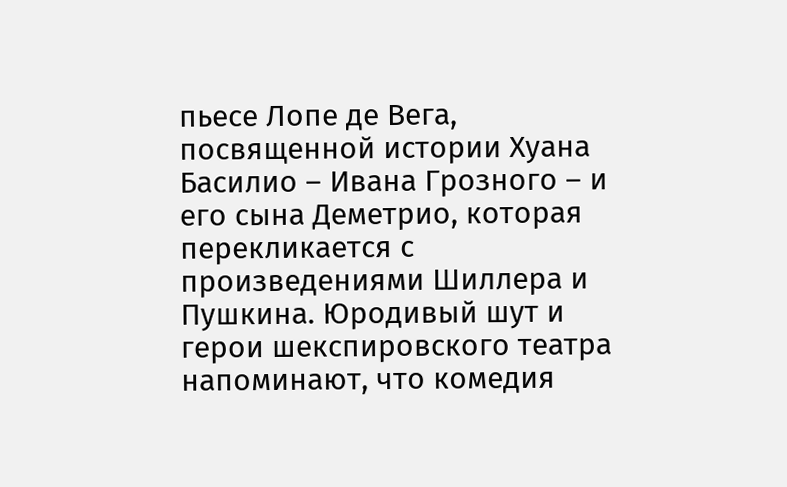пьесе Лопе де Вега, посвященной истории Хуана Басилио – Ивана Грозного – и его сына Деметрио, которая перекликается с произведениями Шиллера и Пушкина. Юродивый шут и герои шекспировского театра напоминают, что комедия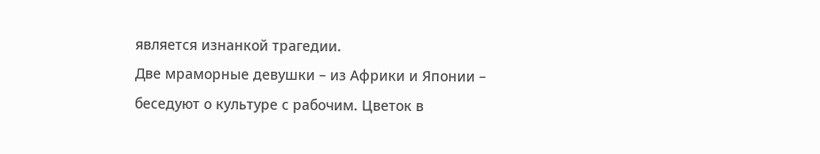является изнанкой трагедии.
Две мраморные девушки – из Африки и Японии – беседуют о культуре с рабочим. Цветок в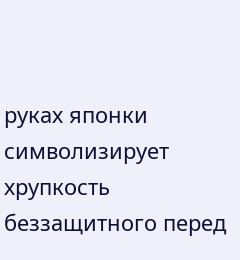руках японки символизирует хрупкость беззащитного перед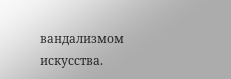вандализмом искусства.